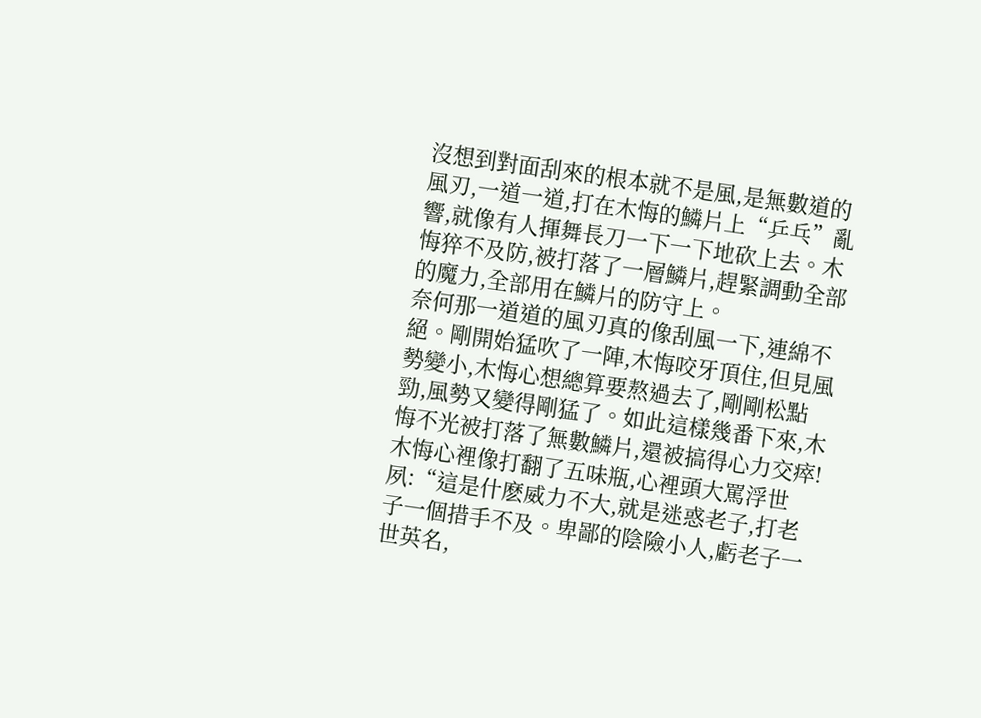沒想到對面刮來的根本就不是風,是無數道的風刃,一道一道,打在木悔的鱗片上“乒乓”亂響,就像有人揮舞長刀一下一下地砍上去。木悔猝不及防,被打落了一層鱗片,趕緊調動全部的魔力,全部用在鱗片的防守上。
奈何那一道道的風刃真的像刮風一下,連綿不絕。剛開始猛吹了一陣,木悔咬牙頂住,但見風勢變小,木悔心想總算要熬過去了,剛剛松點勁,風勢又變得剛猛了。如此這樣幾番下來,木悔不光被打落了無數鱗片,還被搞得心力交瘁!
木悔心裡像打翻了五味瓶,心裡頭大罵浮世夙:“這是什麽威力不大,就是迷惑老子,打老子一個措手不及。卑鄙的陰險小人,虧老子一世英名,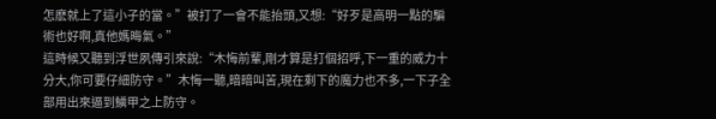怎麽就上了這小子的當。”被打了一會不能抬頭,又想:“好歹是高明一點的騙術也好啊,真他媽晦氣。”
這時候又聽到浮世夙傳引來說:“木悔前輩,剛才算是打個招呼,下一重的威力十分大,你可要仔細防守。”木悔一聽,暗暗叫苦,現在剩下的魔力也不多,一下子全部用出來逼到鱗甲之上防守。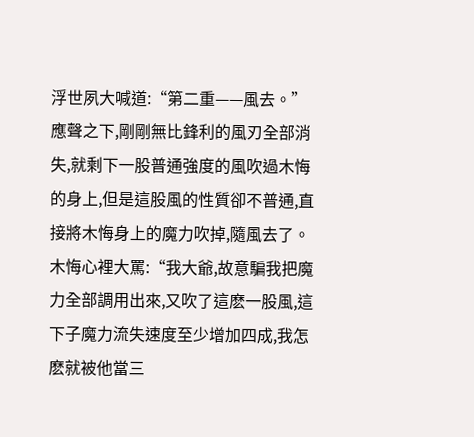浮世夙大喊道:“第二重——風去。”應聲之下,剛剛無比鋒利的風刃全部消失,就剩下一股普通強度的風吹過木悔的身上,但是這股風的性質卻不普通,直接將木悔身上的魔力吹掉,隨風去了。
木悔心裡大罵:“我大爺,故意騙我把魔力全部調用出來,又吹了這麽一股風,這下子魔力流失速度至少增加四成,我怎麽就被他當三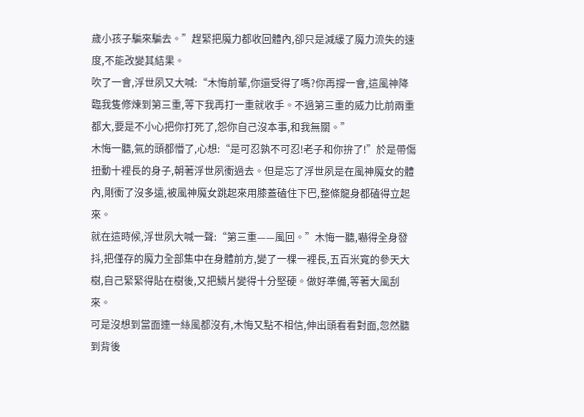歲小孩子騙來騙去。”趕緊把魔力都收回體內,卻只是減緩了魔力流失的速度,不能改變其結果。
吹了一會,浮世夙又大喊:“木悔前輩,你還受得了嗎?你再撐一會,這風神降臨我隻修煉到第三重,等下我再打一重就收手。不過第三重的威力比前兩重都大,要是不小心把你打死了,怨你自己沒本事,和我無關。”
木悔一聽,氣的頭都懵了,心想:“是可忍孰不可忍!老子和你拚了!”於是帶傷扭動十裡長的身子,朝著浮世夙衝過去。但是忘了浮世夙是在風神魔女的體內,剛衝了沒多遠,被風神魔女跳起來用膝蓋磕住下巴,整條龍身都磕得立起來。
就在這時候,浮世夙大喊一聲:“第三重——風回。”木悔一聽,嚇得全身發抖,把僅存的魔力全部集中在身體前方,變了一棵一裡長,五百米寬的參天大樹,自己緊緊得貼在樹後,又把鱗片變得十分堅硬。做好準備,等著大風刮來。
可是沒想到當面連一絲風都沒有,木悔又點不相信,伸出頭看看對面,忽然聽到背後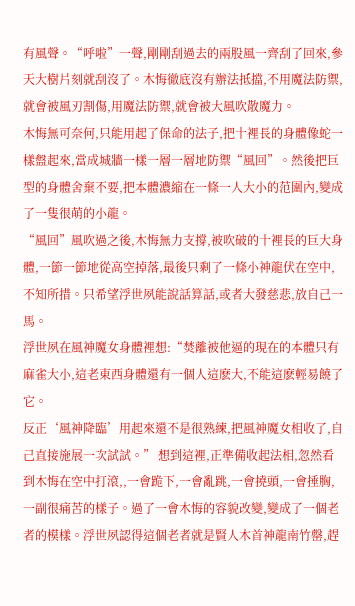有風聲。“呼啦”一聲,剛剛刮過去的兩股風一齊刮了回來,參天大樹片刻就刮沒了。木悔徹底沒有辦法抵擋,不用魔法防禦,就會被風刃割傷,用魔法防禦,就會被大風吹散魔力。
木悔無可奈何,只能用起了保命的法子,把十裡長的身體像蛇一樣盤起來,當成城牆一樣一層一層地防禦“風回”。然後把巨型的身體舍棄不要,把本體濃縮在一條一人大小的范圍內,變成了一隻很萌的小龍。
“風回”風吹過之後,木悔無力支撐,被吹破的十裡長的巨大身體,一節一節地從高空掉落,最後只剩了一條小神龍伏在空中,不知所措。只希望浮世夙能說話算話,或者大發慈悲,放自己一馬。
浮世夙在風神魔女身體裡想:“焚離被他逼的現在的本體只有麻雀大小,這老東西身體還有一個人這麽大,不能這麽輕易饒了它。
反正‘風神降臨’用起來還不是很熟練,把風神魔女相收了,自己直接施展一次試試。” 想到這裡,正準備收起法相,忽然看到木悔在空中打滾,,一會跪下,一會亂跳,一會撓頭,一會捶胸,一副很痛苦的樣子。過了一會木悔的容貌改變,變成了一個老者的模樣。浮世夙認得這個老者就是賢人木首神龍南竹罄,趕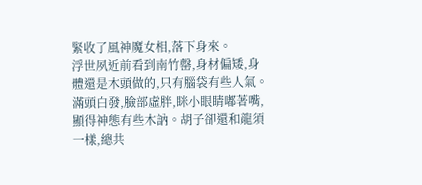緊收了風神魔女相,落下身來。
浮世夙近前看到南竹罄,身材偏矮,身體還是木頭做的,只有腦袋有些人氣。滿頭白發,臉部虛胖,眯小眼睛嘟著嘴,顯得神態有些木訥。胡子卻還和龍須一樣,總共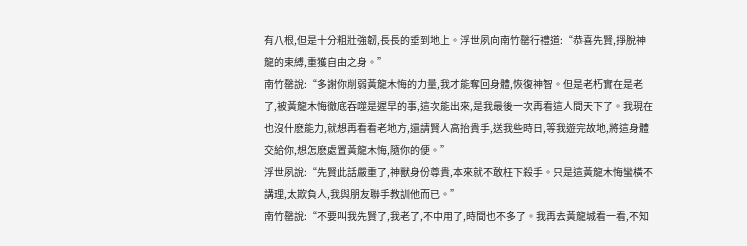有八根,但是十分粗壯強韌,長長的垂到地上。浮世夙向南竹罄行禮道:“恭喜先賢,掙脫神龍的束縛,重獲自由之身。”
南竹罄說:“多謝你削弱黃龍木悔的力量,我才能奪回身體,恢復神智。但是老朽實在是老了,被黃龍木悔徹底吞噬是遲早的事,這次能出來,是我最後一次再看這人間天下了。我現在也沒什麽能力,就想再看看老地方,還請賢人高抬貴手,送我些時日,等我遊完故地,將這身體交給你,想怎麽處置黃龍木悔,隨你的便。”
浮世夙說:“先賢此話嚴重了,神獸身份尊貴,本來就不敢枉下殺手。只是這黃龍木悔蠻橫不講理,太欺負人,我與朋友聯手教訓他而已。”
南竹罄說:“不要叫我先賢了,我老了,不中用了,時間也不多了。我再去黃龍城看一看,不知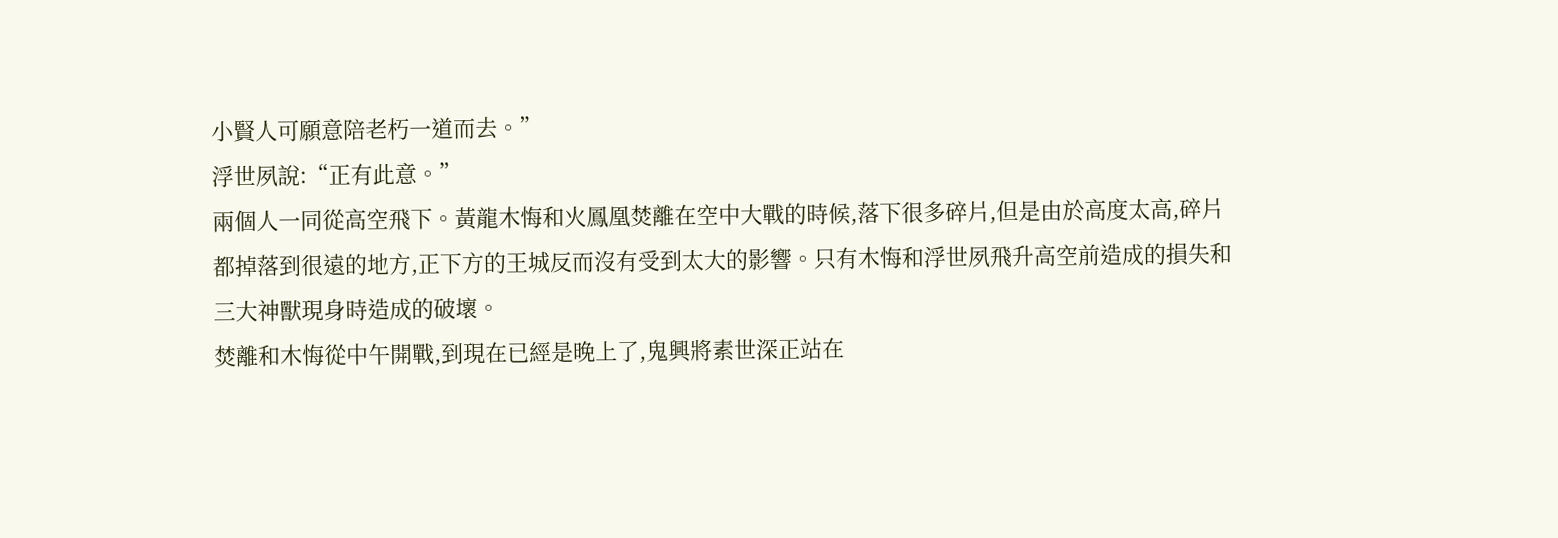小賢人可願意陪老朽一道而去。”
浮世夙說:“正有此意。”
兩個人一同從高空飛下。黃龍木悔和火鳳凰焚離在空中大戰的時候,落下很多碎片,但是由於高度太高,碎片都掉落到很遠的地方,正下方的王城反而沒有受到太大的影響。只有木悔和浮世夙飛升高空前造成的損失和三大神獸現身時造成的破壞。
焚離和木悔從中午開戰,到現在已經是晚上了,鬼興將素世深正站在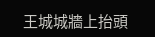王城城牆上抬頭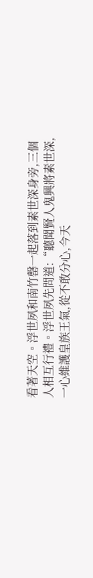看著天空。浮世夙和南竹罄一起落到素世深身旁,三個人相互行禮。浮世夙先問道:“聽聞賢人鬼興將素世深,一心維護皇族王氣,從不敢分心,今天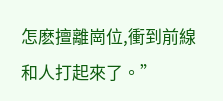怎麽擅離崗位,衝到前線和人打起來了。”